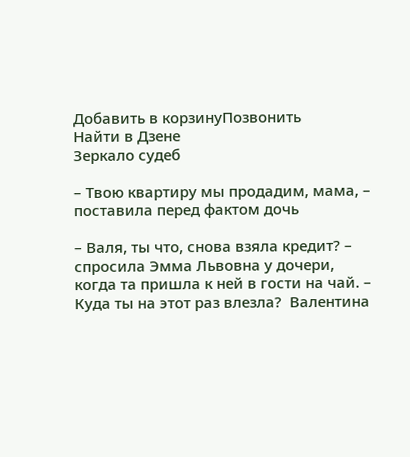Добавить в корзинуПозвонить
Найти в Дзене
Зеркало судеб

– Твою квартиру мы продадим, мама, – поставила перед фактом дочь

– Валя, ты что, снова взяла кредит? – спросила Эмма Львовна у дочери, когда та пришла к ней в гости на чай. – Куда ты на этот раз влезла?  Валентина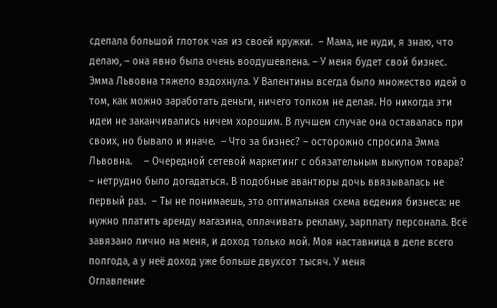сделала большой глоток чая из своей кружки.  – Мама, не нуди, я знаю, что делаю, – она явно была очень воодушевлена. – У меня будет свой бизнес.  Эмма Львовна тяжело вздохнула. У Валентины всегда было множество идей о том, как можно заработать деньги, ничего толком не делая. Но никогда эти идеи не заканчивались ничем хорошим. В лучшем случае она оставалась при своих, но бывало и иначе.  – Что за бизнес? – осторожно спросила Эмма Львовна.    – Очередной сетевой маркетинг с обязательным выкупом товара? – нетрудно было догадаться. В подобные авантюры дочь ввязывалась не первый раз.  – Ты не понимаешь, это оптимальная схема ведения бизнеса: не нужно платить аренду магазина, оплачивать рекламу, зарплату персонала. Всё завязано лично на меня, и доход только мой. Моя наставница в деле всего полгода, а у неё доход уже больше двухсот тысяч. У меня
Оглавление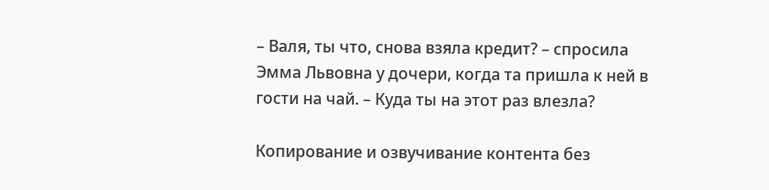– Валя, ты что, снова взяла кредит? – спросила Эмма Львовна у дочери, когда та пришла к ней в гости на чай. – Куда ты на этот раз влезла?

Копирование и озвучивание контента без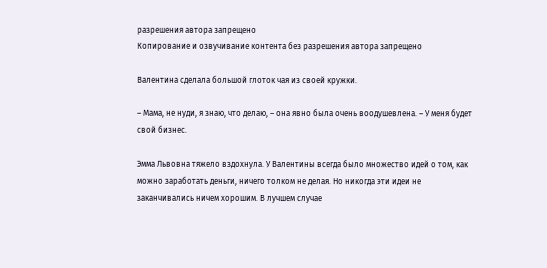разрешения автора запрещено
Копирование и озвучивание контента без разрешения автора запрещено

Валентина сделала большой глоток чая из своей кружки.

– Мама, не нуди, я знаю, что делаю, – она явно была очень воодушевлена. – У меня будет свой бизнес.

Эмма Львовна тяжело вздохнула. У Валентины всегда было множество идей о том, как можно заработать деньги, ничего толком не делая. Но никогда эти идеи не заканчивались ничем хорошим. В лучшем случае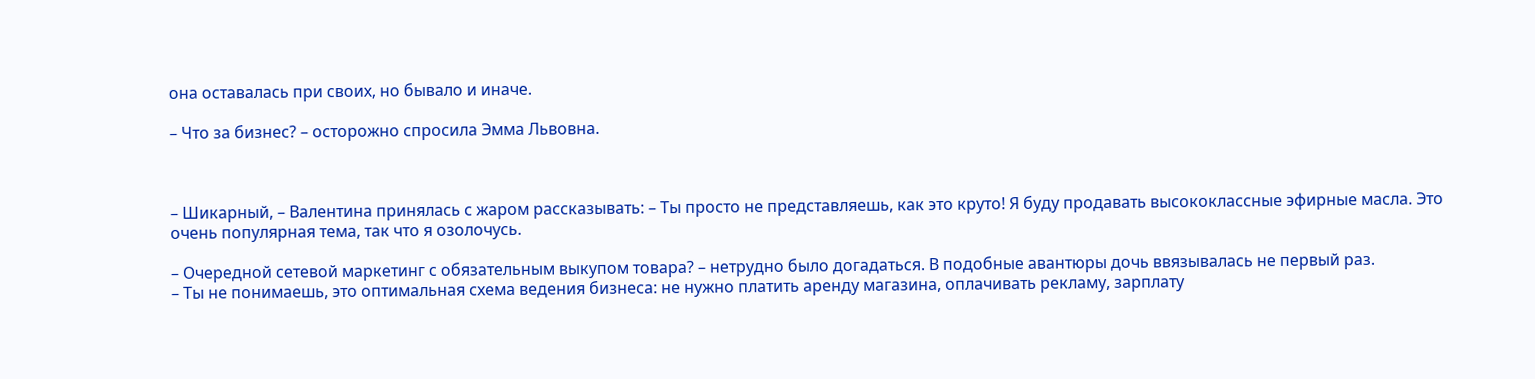она оставалась при своих, но бывало и иначе.

– Что за бизнес? – осторожно спросила Эмма Львовна.



– Шикарный, – Валентина принялась с жаром рассказывать: – Ты просто не представляешь, как это круто! Я буду продавать высококлассные эфирные масла. Это очень популярная тема, так что я озолочусь.

– Очередной сетевой маркетинг с обязательным выкупом товара? – нетрудно было догадаться. В подобные авантюры дочь ввязывалась не первый раз.
– Ты не понимаешь, это оптимальная схема ведения бизнеса: не нужно платить аренду магазина, оплачивать рекламу, зарплату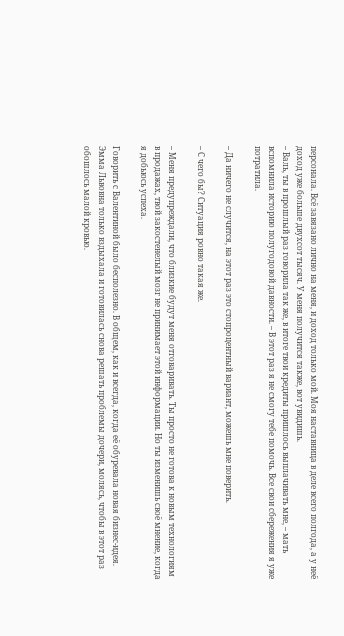персонала. Всё завязано лично на меня, и доход только мой. Моя наставница в деле всего полгода, а у неё доход уже больше двухсот тысяч. У меня получится также, вот увидишь.
– Валь, ты в прошлый раз говорила так же, в итоге твои кредиты пришлось выплачивать мне, – мать вспомнила историю полугодовой давности. – В этот раз я не смогу тебе помочь. Все свои сбережения я уже потратила.

– Да ничего не случится, на этот раз это стопроцентный вариант, можешь мне поверить.

– С чего бы? Ситуация ровно такая же.

– Меня предупреждали, что близкие будут меня отговаривать. Ты просто не готова к новым технологиям в продажах, твой закостенелый мозг не принимает этой информации. Но ты изменишь своё мнение, когда я добьюсь успеха.

Говорить с Валентиной было бесполезно. В общем, как и всегда, когда её обуревала новая бизнес-идея. Эмма Львовна только вздыхала и готовилась снова решать проблемы дочери, молясь, чтобы в этот раз обошлось малой кровью.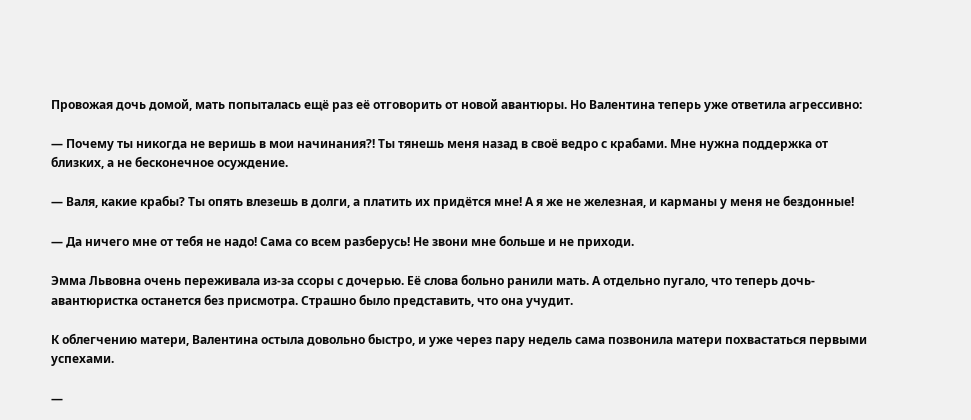Провожая дочь домой, мать попыталась ещё раз её отговорить от новой авантюры. Но Валентина теперь уже ответила агрессивно:

— Почему ты никогда не веришь в мои начинания?! Ты тянешь меня назад в своё ведро с крабами. Мне нужна поддержка от близких, а не бесконечное осуждение.

— Валя, какие крабы? Ты опять влезешь в долги, а платить их придётся мне! А я же не железная, и карманы у меня не бездонные!

— Да ничего мне от тебя не надо! Сама со всем разберусь! Не звони мне больше и не приходи.

Эмма Львовна очень переживала из-за ссоры с дочерью. Её слова больно ранили мать. А отдельно пугало, что теперь дочь-авантюристка останется без присмотра. Страшно было представить, что она учудит.

К облегчению матери, Валентина остыла довольно быстро, и уже через пару недель сама позвонила матери похвастаться первыми успехами.

—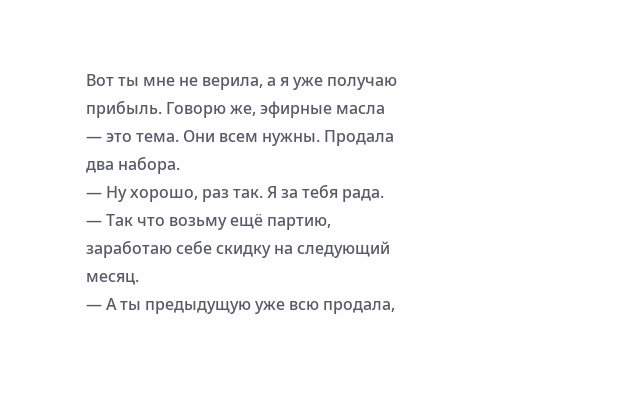Вот ты мне не верила, а я уже получаю прибыль. Говорю же, эфирные масла — это тема. Они всем нужны. Продала два набора.
— Ну хорошо, раз так. Я за тебя рада.
— Так что возьму ещё партию, заработаю себе скидку на следующий месяц.
— А ты предыдущую уже всю продала,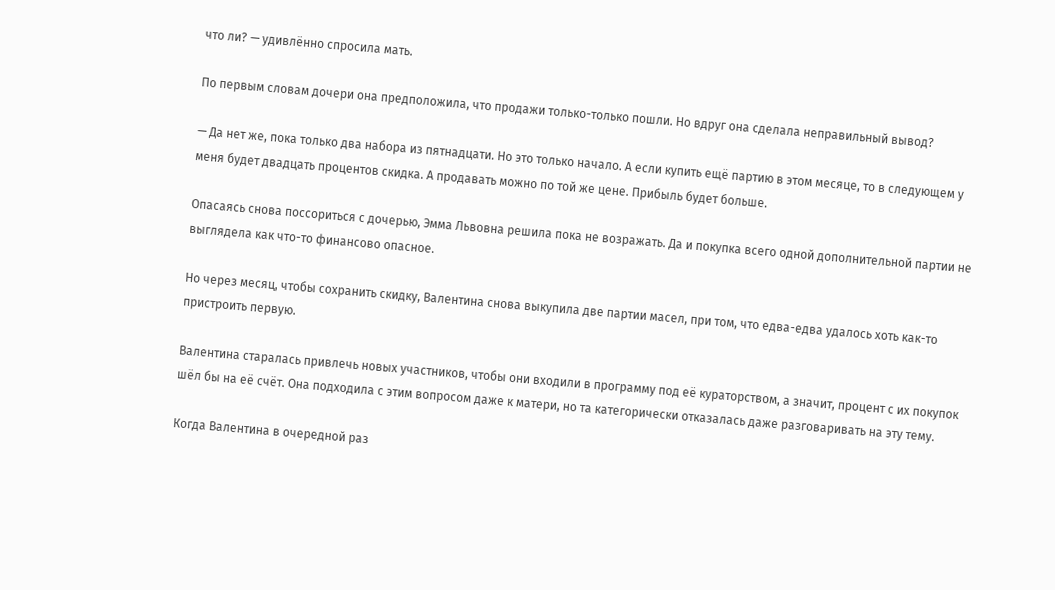что ли? — удивлённо спросила мать.

По первым словам дочери она предположила, что продажи только-только пошли. Но вдруг она сделала неправильный вывод?

— Да нет же, пока только два набора из пятнадцати. Но это только начало. А если купить ещё партию в этом месяце, то в следующем у меня будет двадцать процентов скидка. А продавать можно по той же цене. Прибыль будет больше.

Опасаясь снова поссориться с дочерью, Эмма Львовна решила пока не возражать. Да и покупка всего одной дополнительной партии не выглядела как что-то финансово опасное.

Но через месяц, чтобы сохранить скидку, Валентина снова выкупила две партии масел, при том, что едва-едва удалось хоть как-то пристроить первую.

Валентина старалась привлечь новых участников, чтобы они входили в программу под её кураторством, а значит, процент с их покупок шёл бы на её счёт. Она подходила с этим вопросом даже к матери, но та категорически отказалась даже разговаривать на эту тему.

Когда Валентина в очередной раз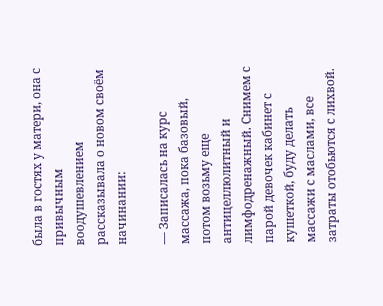была в гостях у матери, она с привычным воодушевлением рассказывала о новом своём начинании:

— Записалась на курс массажа, пока базовый, потом возьму еще антицеллюлитный и лимфодренажный. Снимем с парой девочек кабинет с кушеткой, буду делать массажи с маслами, все затраты отобьются с лихвой.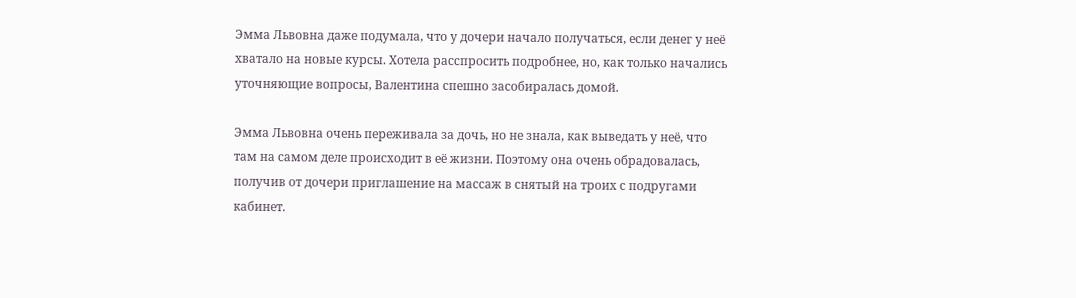Эмма Львовна даже подумала, что у дочери начало получаться, если денег у неё хватало на новые курсы. Хотела расспросить подробнее, но, как только начались уточняющие вопросы, Валентина спешно засобиралась домой.

Эмма Львовна очень переживала за дочь, но не знала, как выведать у неё, что там на самом деле происходит в её жизни. Поэтому она очень обрадовалась, получив от дочери приглашение на массаж в снятый на троих с подругами кабинет.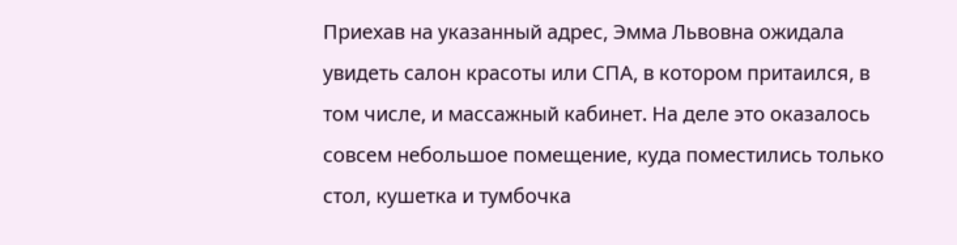Приехав на указанный адрес, Эмма Львовна ожидала увидеть салон красоты или СПА, в котором притаился, в том числе, и массажный кабинет. На деле это оказалось совсем небольшое помещение, куда поместились только стол, кушетка и тумбочка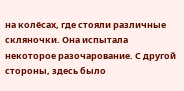на колёсах, где стояли различные скляночки. Она испытала некоторое разочарование. С другой стороны, здесь было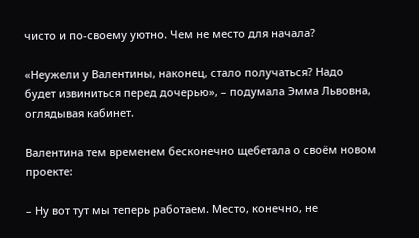чисто и по-своему уютно. Чем не место для начала?

«Неужели у Валентины, наконец, стало получаться? Надо будет извиниться перед дочерью», – подумала Эмма Львовна, оглядывая кабинет.

Валентина тем временем бесконечно щебетала о своём новом проекте:

– Ну вот тут мы теперь работаем. Место, конечно, не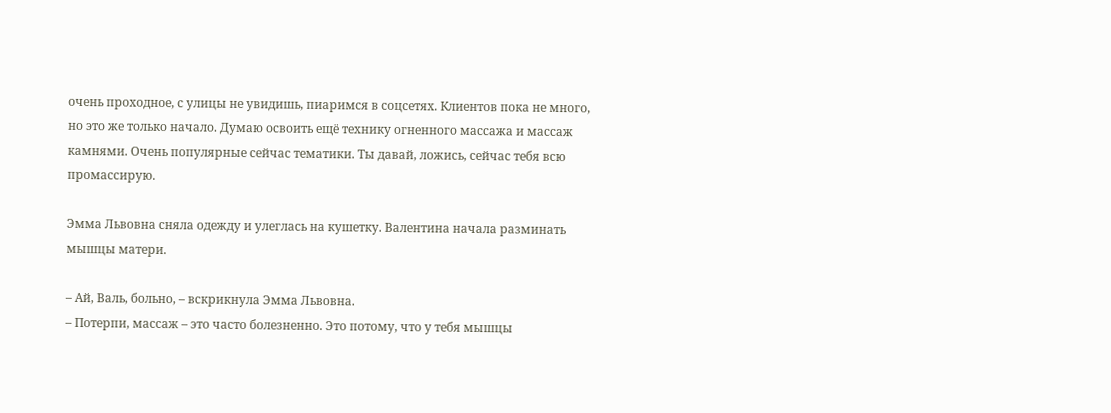очень проходное, с улицы не увидишь, пиаримся в соцсетях. Клиентов пока не много, но это же только начало. Думаю освоить ещё технику огненного массажа и массаж камнями. Очень популярные сейчас тематики. Ты давай, ложись, сейчас тебя всю промассирую.

Эмма Львовна сняла одежду и улеглась на кушетку. Валентина начала разминать мышцы матери.

– Ай, Валь, больно, – вскрикнула Эмма Львовна.
– Потерпи, массаж – это часто болезненно. Это потому, что у тебя мышцы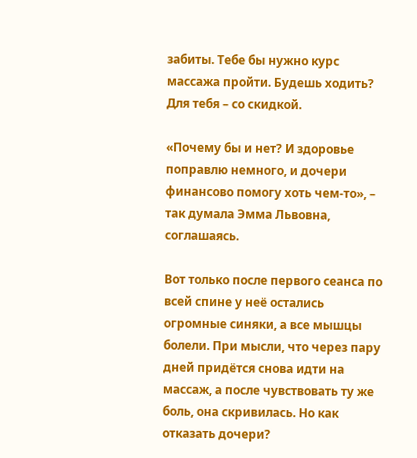забиты. Тебе бы нужно курс массажа пройти. Будешь ходить? Для тебя – со скидкой.

«Почему бы и нет? И здоровье поправлю немного, и дочери финансово помогу хоть чем-то», – так думала Эмма Львовна, соглашаясь.

Вот только после первого сеанса по всей спине у неё остались огромные синяки, а все мышцы болели. При мысли, что через пару дней придётся снова идти на массаж, а после чувствовать ту же боль, она скривилась. Но как отказать дочери?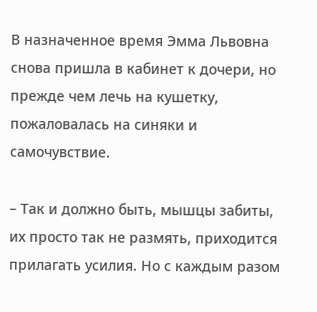В назначенное время Эмма Львовна снова пришла в кабинет к дочери, но прежде чем лечь на кушетку, пожаловалась на синяки и самочувствие.

– Так и должно быть, мышцы забиты, их просто так не размять, приходится прилагать усилия. Но с каждым разом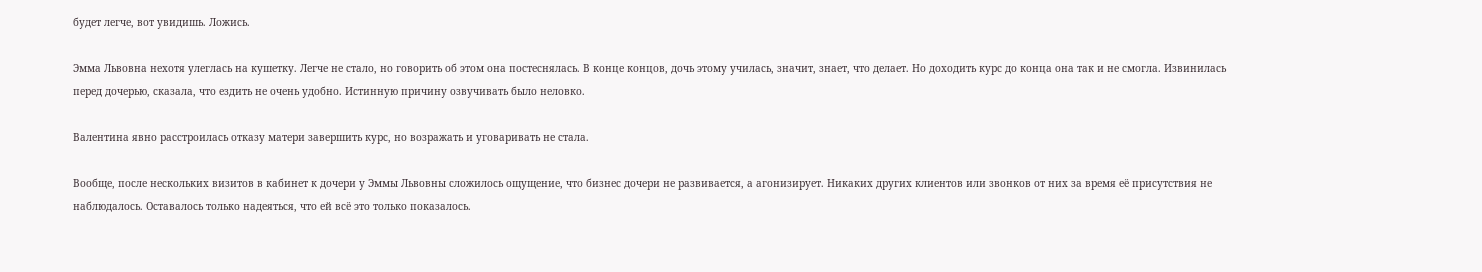будет легче, вот увидишь. Ложись.

Эмма Львовна нехотя улеглась на кушетку. Легче не стало, но говорить об этом она постеснялась. В конце концов, дочь этому училась, значит, знает, что делает. Но доходить курс до конца она так и не смогла. Извинилась перед дочерью, сказала, что ездить не очень удобно. Истинную причину озвучивать было неловко.

Валентина явно расстроилась отказу матери завершить курс, но возражать и уговаривать не стала.

Вообще, после нескольких визитов в кабинет к дочери у Эммы Львовны сложилось ощущение, что бизнес дочери не развивается, а агонизирует. Никаких других клиентов или звонков от них за время её присутствия не наблюдалось. Оставалось только надеяться, что ей всё это только показалось.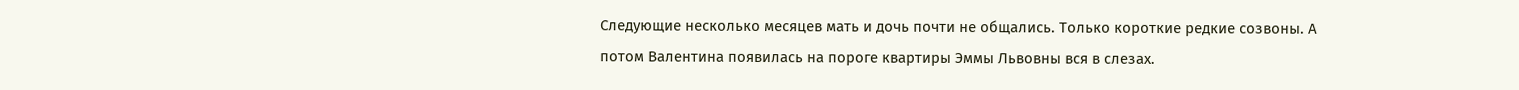Следующие несколько месяцев мать и дочь почти не общались. Только короткие редкие созвоны. А потом Валентина появилась на пороге квартиры Эммы Львовны вся в слезах.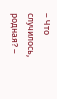– Что случилось, родная? –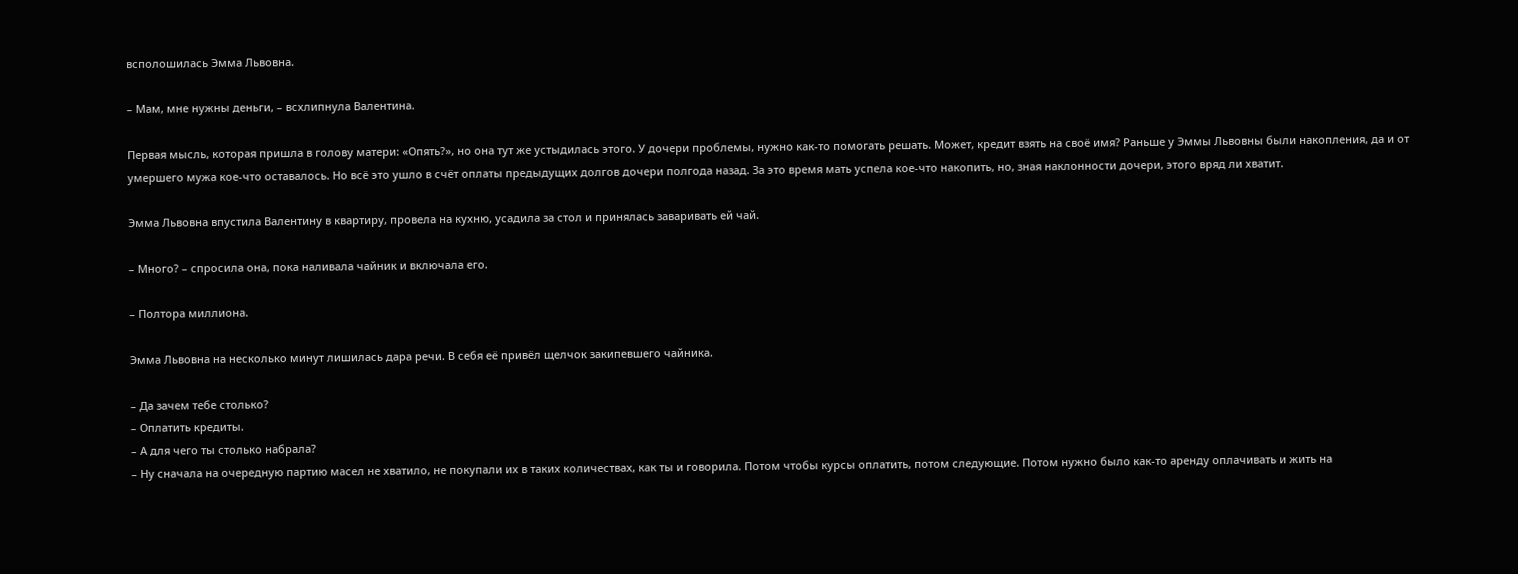всполошилась Эмма Львовна.

– Мам, мне нужны деньги, – всхлипнула Валентина.

Первая мысль, которая пришла в голову матери: «Опять?», но она тут же устыдилась этого. У дочери проблемы, нужно как-то помогать решать. Может, кредит взять на своё имя? Раньше у Эммы Львовны были накопления, да и от умершего мужа кое-что оставалось. Но всё это ушло в счёт оплаты предыдущих долгов дочери полгода назад. За это время мать успела кое-что накопить, но, зная наклонности дочери, этого вряд ли хватит.

Эмма Львовна впустила Валентину в квартиру, провела на кухню, усадила за стол и принялась заваривать ей чай.

– Много? – спросила она, пока наливала чайник и включала его.

– Полтора миллиона.

Эмма Львовна на несколько минут лишилась дара речи. В себя её привёл щелчок закипевшего чайника.

– Да зачем тебе столько?
– Оплатить кредиты.
– А для чего ты столько набрала?
– Ну сначала на очередную партию масел не хватило, не покупали их в таких количествах, как ты и говорила. Потом чтобы курсы оплатить, потом следующие. Потом нужно было как-то аренду оплачивать и жить на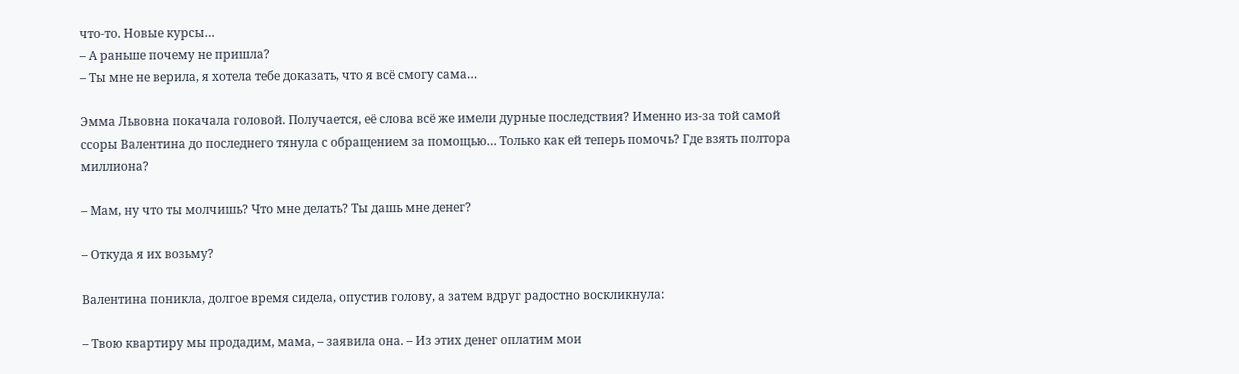что-то. Новые курсы…
– А раньше почему не пришла?
– Ты мне не верила, я хотела тебе доказать, что я всё смогу сама…

Эмма Львовна покачала головой. Получается, её слова всё же имели дурные последствия? Именно из-за той самой ссоры Валентина до последнего тянула с обращением за помощью… Только как ей теперь помочь? Где взять полтора миллиона?

– Мам, ну что ты молчишь? Что мне делать? Ты дашь мне денег?

– Откуда я их возьму?

Валентина поникла, долгое время сидела, опустив голову, а затем вдруг радостно воскликнула:

– Твою квартиру мы продадим, мама, – заявила она. – Из этих денег оплатим мои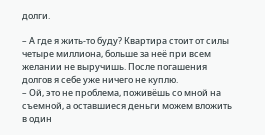долги.

– А где я жить-то буду? Квартира стоит от силы четыре миллиона, больше за неё при всем желании не выручишь. После погашения долгов я себе уже ничего не куплю.
– Ой, это не проблема, поживёшь со мной на съемной, а оставшиеся деньги можем вложить в один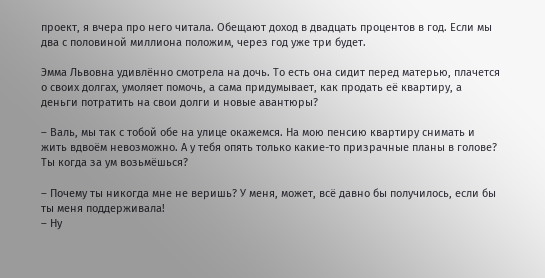проект, я вчера про него читала. Обещают доход в двадцать процентов в год. Если мы два с половиной миллиона положим, через год уже три будет.

Эмма Львовна удивлённо смотрела на дочь. То есть она сидит перед матерью, плачется о своих долгах, умоляет помочь, а сама придумывает, как продать её квартиру, а деньги потратить на свои долги и новые авантюры?

– Валь, мы так с тобой обе на улице окажемся. На мою пенсию квартиру снимать и жить вдвоём невозможно. А у тебя опять только какие-то призрачные планы в голове? Ты когда за ум возьмёшься?

– Почему ты никогда мне не веришь? У меня, может, всё давно бы получилось, если бы ты меня поддерживала!
– Ну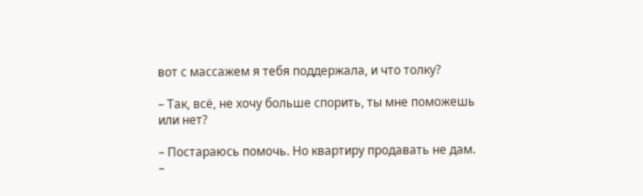вот с массажем я тебя поддержала, и что толку?

– Так, всё, не хочу больше спорить, ты мне поможешь или нет?

– Постараюсь помочь. Но квартиру продавать не дам.
–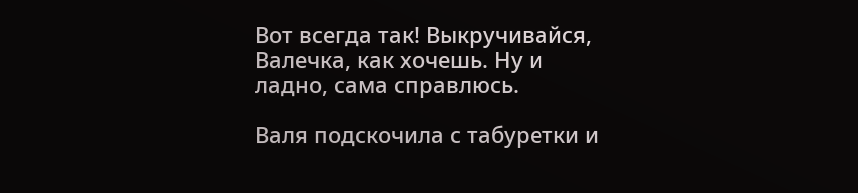Вот всегда так! Выкручивайся, Валечка, как хочешь. Ну и ладно, сама справлюсь.

Валя подскочила с табуретки и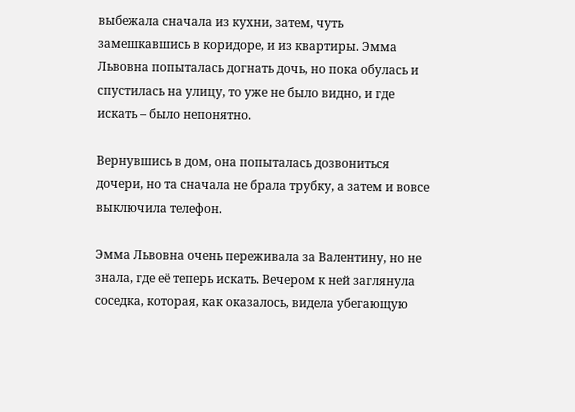выбежала сначала из кухни, затем, чуть замешкавшись в коридоре, и из квартиры. Эмма Львовна попыталась догнать дочь, но пока обулась и спустилась на улицу, то уже не было видно, и где искать – было непонятно.

Вернувшись в дом, она попыталась дозвониться дочери, но та сначала не брала трубку, а затем и вовсе выключила телефон.

Эмма Львовна очень переживала за Валентину, но не знала, где её теперь искать. Вечером к ней заглянула соседка, которая, как оказалось, видела убегающую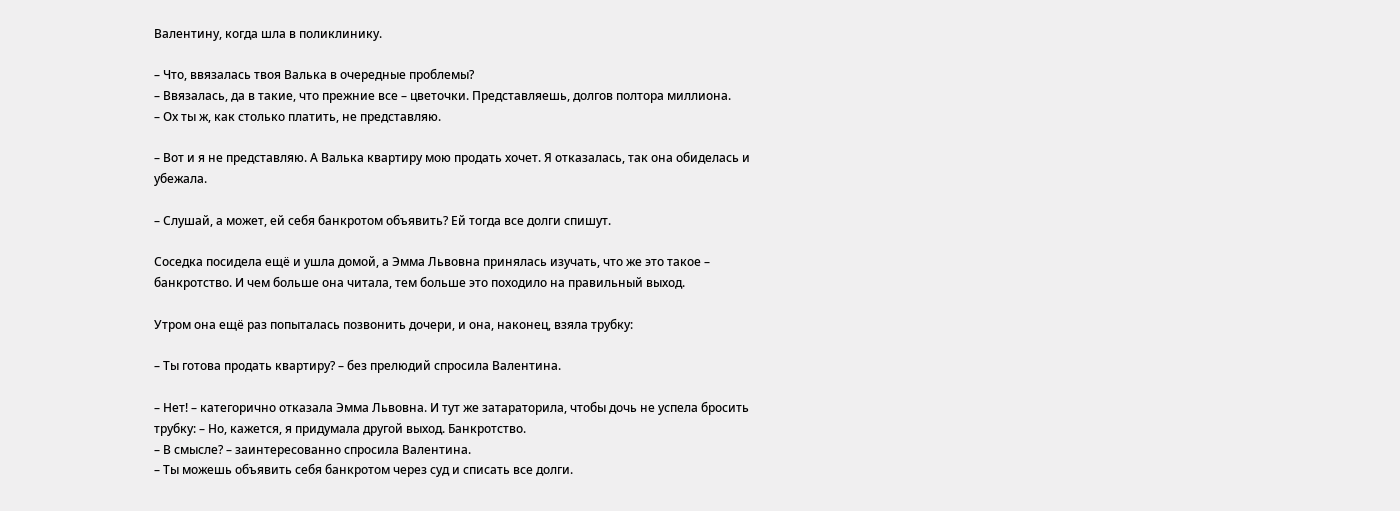Валентину, когда шла в поликлинику.

– Что, ввязалась твоя Валька в очередные проблемы?
– Ввязалась, да в такие, что прежние все – цветочки. Представляешь, долгов полтора миллиона.
– Ох ты ж, как столько платить, не представляю.

– Вот и я не представляю. А Валька квартиру мою продать хочет. Я отказалась, так она обиделась и убежала.

– Слушай, а может, ей себя банкротом объявить? Ей тогда все долги спишут.

Соседка посидела ещё и ушла домой, а Эмма Львовна принялась изучать, что же это такое – банкротство. И чем больше она читала, тем больше это походило на правильный выход.

Утром она ещё раз попыталась позвонить дочери, и она, наконец, взяла трубку:

– Ты готова продать квартиру? – без прелюдий спросила Валентина.

– Нет! – категорично отказала Эмма Львовна. И тут же затараторила, чтобы дочь не успела бросить трубку: – Но, кажется, я придумала другой выход. Банкротство.
– В смысле? – заинтересованно спросила Валентина.
– Ты можешь объявить себя банкротом через суд и списать все долги.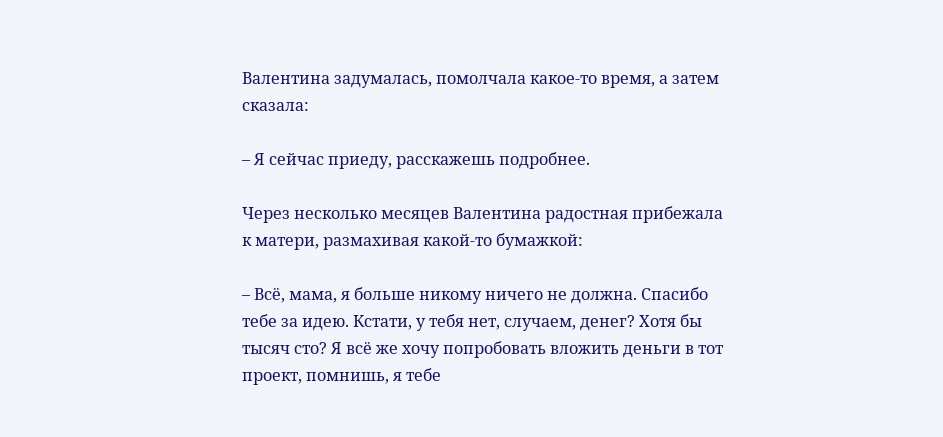Валентина задумалась, помолчала какое-то время, а затем сказала:

– Я сейчас приеду, расскажешь подробнее.

Через несколько месяцев Валентина радостная прибежала к матери, размахивая какой-то бумажкой:

– Всё, мама, я больше никому ничего не должна. Спасибо тебе за идею. Кстати, у тебя нет, случаем, денег? Хотя бы тысяч сто? Я всё же хочу попробовать вложить деньги в тот проект, помнишь, я тебе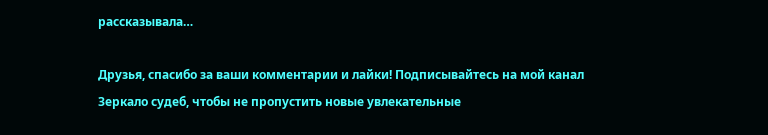рассказывала…

Друзья, спасибо за ваши комментарии и лайки! Подписывайтесь на мой канал Зеркало судеб, чтобы не пропустить новые увлекательные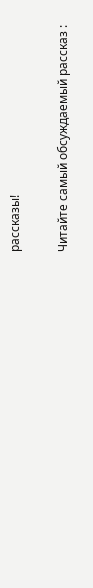рассказы!

Читайте самый обсуждаемый рассказ :